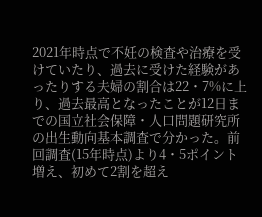2021年時点で不妊の検査や治療を受けていたり、過去に受けた経験があったりする夫婦の割合は22・7%に上り、過去最高となったことが12日までの国立社会保障・人口問題研究所の出生動向基本調査で分かった。前回調査(15年時点)より4・5ポイント増え、初めて2割を超え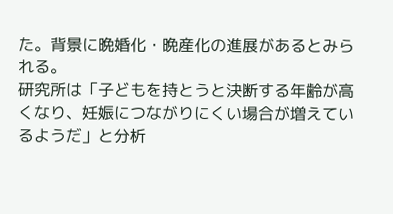た。背景に晩婚化・晩産化の進展があるとみられる。
研究所は「子どもを持とうと決断する年齢が高くなり、妊娠につながりにくい場合が増えているようだ」と分析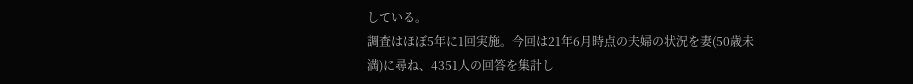している。
調査はほぼ5年に1回実施。今回は21年6月時点の夫婦の状況を妻(50歳未満)に尋ね、4351人の回答を集計し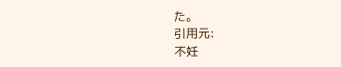た。
引用元:
不妊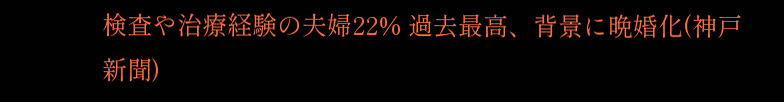検査や治療経験の夫婦22% 過去最高、背景に晩婚化(神戸新聞)